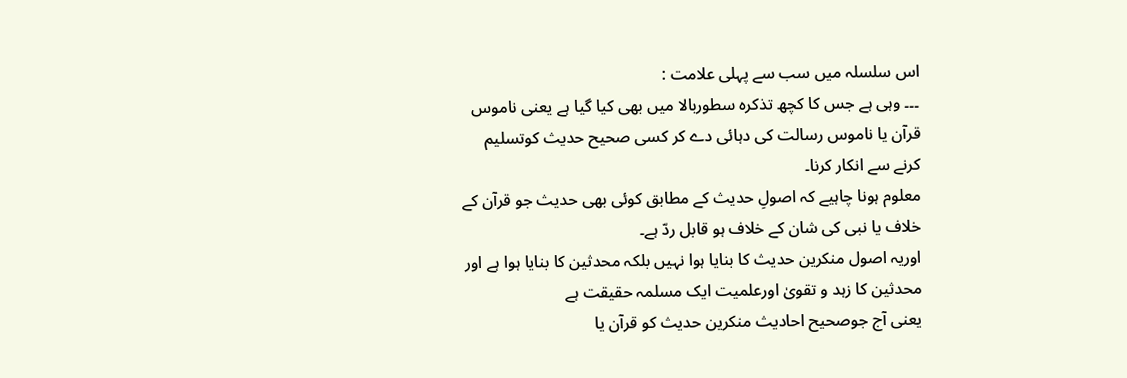اس سلسلہ میں سب سے پہلی علامت :
۔۔۔ وہی ہے جس کا کچھ تذکرہ سطوربالا میں بھی کیا گیا ہے یعنی ناموس قرآن یا ناموس رسالت کی دہائی دے کر کسی صحیح حدیث کوتسلیم کرنے سے انکار کرنا۔
معلوم ہونا چاہیے کہ اصولِ حدیث کے مطابق کوئی بھی حدیث جو قرآن کے خلاف یا نبی کی شان کے خلاف ہو قابل ردّ ہے۔
اوریہ اصول منکرین حدیث کا بنایا ہوا نہیں بلکہ محدثین کا بنایا ہوا ہے اور محدثین کا زہد و تقویٰ اورعلمیت ایک مسلمہ حقیقت ہے
یعنی آج جوصحیح احادیث منکرین حدیث کو قرآن یا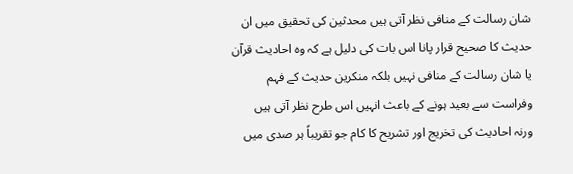شان رسالت کے منافی نظر آتی ہیں محدثین کی تحقیق میں ان حدیث کا صحیح قرار پانا اس بات کی دلیل ہے کہ وہ احادیث قرآن یا شان رسالت کے منافی نہیں بلکہ منکرین حدیث کے فہم وفراست سے بعید ہونے کے باعث انہیں اس طرح نظر آتی ہیں
ورنہ احادیث کی تخریج اور تشریح کا کام جو تقریباً ہر صدی میں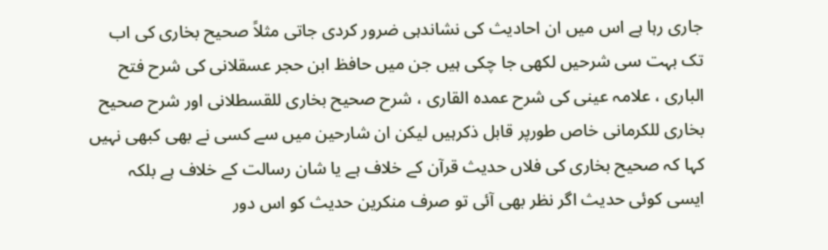جاری رہا ہے اس میں ان احادیث کی نشاندہی ضرور کردی جاتی مثلاً صحیح بخاری کی اب تک بہت سی شرحیں لکھی جا چکی ہیں جن میں حافظ ابن حجر عسقلانی کی شرح فتح الباری ، علامہ عینی کی شرح عمدہ القاری ، شرح صحیح بخاری للقسطلانی اور شرح صحیح بخاری للکرمانی خاص طورپر قابل ذکرہیں لیکن ان شارحین میں سے کسی نے بھی کبھی نہیں کہا کہ صحیح بخاری کی فلاں حدیث قرآن کے خلاف ہے یا شان رسالت کے خلاف ہے بلکہ ایسی کوئی حدیث اگر نظر بھی آئی تو صرف منکرین حدیث کو اس دور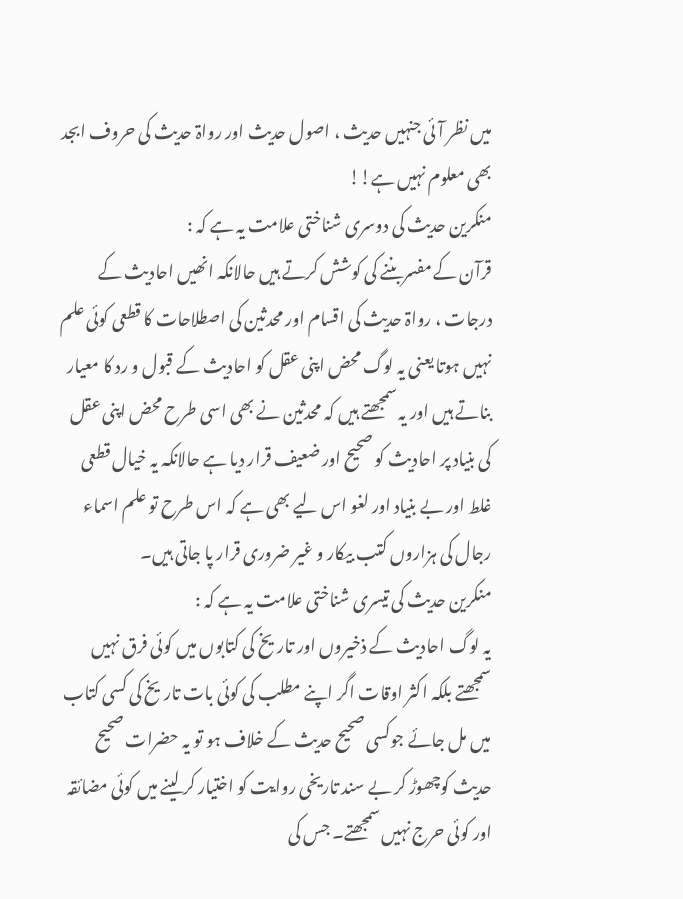میں نظر آئی جنہیں حدیث ، اصول حدیث اور رواۃ حدیث کی حروف ابجد بھی معلوم نہیں ہے!!
منکرین حدیث کی دوسری شناختی علامت یہ ہے کہ :
قرآن کے مفسربننے کی کوشش کرتے ہیں حالانکہ انھیں احادیث کے درجات ، رواۃ حدیث کی اقسام اور محدثین کی اصطلاحات کا قطعی کوئی علم نہیں ہوتا یعنی یہ لوگ محض اپنی عقل کو احادیث کے قبول و رد کا معیار بناتے ہیں اور یہ سمجھتے ہیں کہ محدثین نے بھی اسی طرح محض اپنی عقل کی بنیاد پر احادیث کو صحیح اور ضعیف قرار دیا ہے حالانکہ یہ خیال قطعی غلط اور بے بنیاد اور لغو اس لیے بھی ہے کہ اس طرح تو علم اسماء رجال کی ہزاروں کتب بیکار و غیر ضروری قرار پا جاتی ہیں۔
منکرین حدیث کی تیسری شناختی علامت یہ ہے کہ :
یہ لوگ احادیث کے ذخیروں اور تاریخ کی کتابوں میں کوئی فرق نہیں سمجھتے بلکہ اکثر اوقات اگر اپنے مطلب کی کوئی بات تاریخ کی کسی کتاب میں مل جائے جوکسی صحیح حدیث کے خلاف ہو تو یہ حضرات صحیح حدیث کوچھوڑ کر بے سند تاریخی روایت کو اختیار کر لینے میں کوئی مضائقہ اور کوئی حرج نہیں سمجھتے۔ جس کی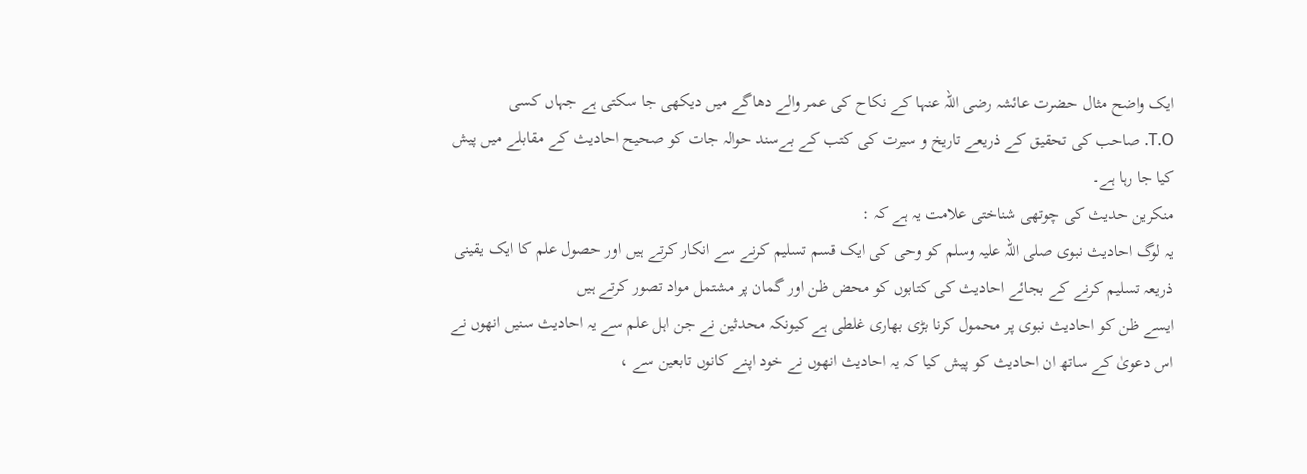ایک واضح مثال حضرت عائشہ رضی اللہ عنہا کے نکاح کی عمر والے دھاگے میں دیکھی جا سکتی ہے جہاں کسی
T.O. صاحب کی تحقیق کے ذریعے تاریخ و سیرت کی کتب کے بےسند حوالہ جات کو صحیح احادیث کے مقابلے میں پیش کیا جا رہا ہے۔
منکرین حدیث کی چوتھی شناختی علامت یہ ہے کہ :
یہ لوگ احادیث نبوی صلی اللہ علیہ وسلم کو وحی کی ایک قسم تسلیم کرنے سے انکار کرتے ہیں اور حصول علم کا ایک یقینی ذریعہ تسلیم کرنے کے بجائے احادیث کی کتابوں کو محض ظن اور گمان پر مشتمل مواد تصور کرتے ہیں
ایسے ظن کو احادیث نبوی پر محمول کرنا بڑی بھاری غلطی ہے کیونکہ محدثین نے جن اہل علم سے یہ احادیث سنیں انھوں نے اس دعویٰ کے ساتھ ان احادیث کو پیش کیا کہ یہ احادیث انھوں نے خود اپنے کانوں تابعین سے ،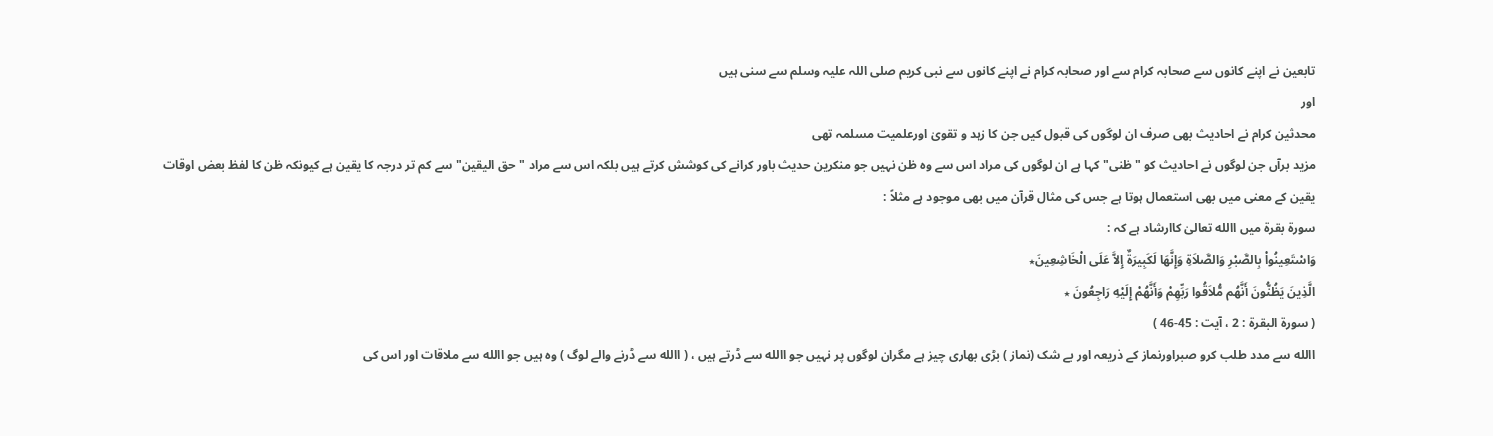تابعین نے اپنے کانوں سے صحابہ کرام سے اور صحابہ کرام نے اپنے کانوں سے نبی کریم صلی اللہ علیہ وسلم سے سنی ہیں
اور
محدثین کرام نے احادیث بھی صرف ان لوگوں کی قبول کیں جن کا زہد و تقویٰ اورعلمیت مسلمہ تھی
مزید برآں جن لوگوں نے احادیث کو "ظنی" کہا ہے ان لوگوں کی مراد اس سے وہ ظن نہیں جو منکرین حدیث باور کرانے کی کوشش کرتے ہیں بلکہ اس سے مراد "حق الیقین" سے کم تر درجہ کا یقین ہے کیونکہ ظن کا لفظ بعض اوقات یقین کے معنی میں بھی استعمال ہوتا ہے جس کی مثال قرآن میں بھی موجود ہے مثلاً :
سورۃ بقرۃ میں االله تعالیٰ کاارشاد ہے کہ :
وَاسْتَعِينُواْ بِالصَّبْرِ وَالصَّلاَةِ وَإِنَّهَا لَكَبِيرَةٌ إِلاَّ عَلَى الْخَاشِعِينَ٭
الَّذِينَ يَظُنُّونَ أَنَّهُم مُّلاَقُوا رَبِّهِمْ وَأَنَّهُمْ إِلَيْهِ رَاجِعُونَ ٭
( سورة البقرة : 2 ، آیت : 45-46 )
االله سے مدد طلب کرو صبراورنماز کے ذریعہ اور بے شک (نماز ) بڑی بھاری چیز ہے مگران لوگوں پر نہیں جو االله سے ڈرتے ہیں ، ( االله سے ڈرنے والے لوگ ) وہ ہیں جو االله سے ملاقات اور اس کی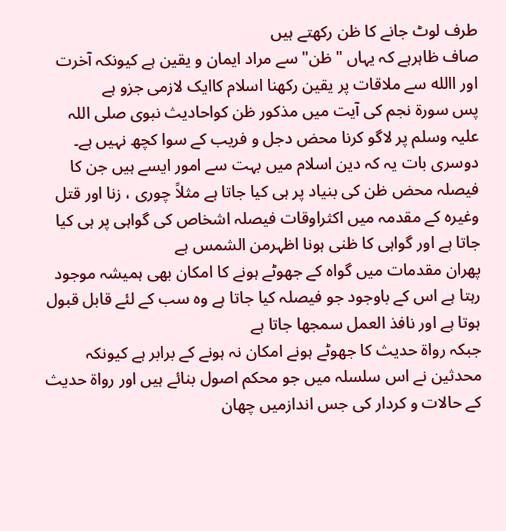طرف لوٹ جانے کا ظن رکھتے ہیں
صاف ظاہرہے کہ یہاں "ظن" سے مراد ایمان و یقین ہے کیونکہ آخرت اور االله سے ملاقات پر یقین رکھنا اسلام کاایک لازمی جزو ہے
پس سورۃ نجم کی آیت میں مذکور ظن کواحادیث نبوی صلی اللہ علیہ وسلم پر لاگو کرنا محض دجل و فریب کے سوا کچھ نہیں ہے۔
دوسری بات یہ کہ دین اسلام میں بہت سے امور ایسے ہیں جن کا فیصلہ محض ظن کی بنیاد پر ہی کیا جاتا ہے مثلاً چوری ، زنا اور قتل وغیرہ کے مقدمہ میں اکثراوقات فیصلہ اشخاص کی گواہی پر ہی کیا جاتا ہے اور گواہی کا ظنی ہونا اظہرمن الشمس ہے
پھران مقدمات میں گواہ کے جھوٹے ہونے کا امکان بھی ہمیشہ موجود رہتا ہے اس کے باوجود جو فیصلہ کیا جاتا ہے وہ سب کے لئے قابل قبول ہوتا ہے اور نافذ العمل سمجھا جاتا ہے
جبکہ رواۃ حدیث کا جھوٹے ہونے امکان نہ ہونے کے برابر ہے کیونکہ محدثین نے اس سلسلہ میں جو محکم اصول بنائے ہیں اور رواۃ حدیث کے حالات و کردار کی جس اندازمیں چھان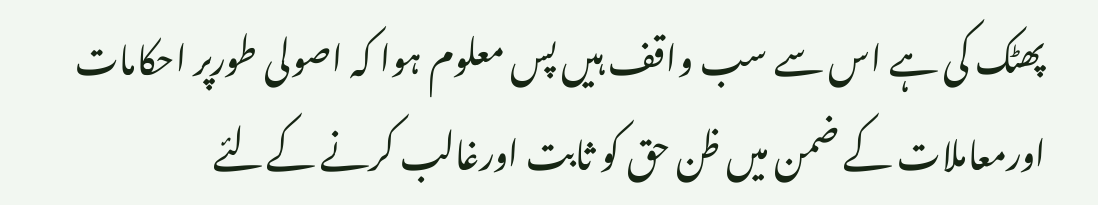پھٹک کی ہے اس سے سب واقف ہیں پس معلوم ہوا کہ اصولی طورپر احکامات اورمعاملات کے ضمن میں ظن حق کو ثابت اورغالب کرنے کےلئے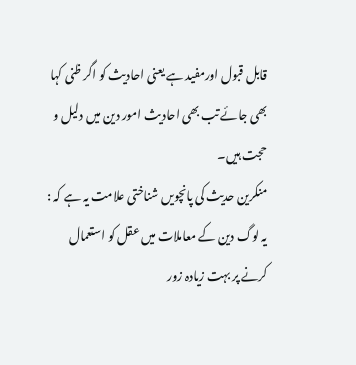قابل قبول اورمفید ہے یعنی احادیث کو اگر ظنی کہا بھی جائے تب بھی احادیث امور دین میں دلیل و حجت ہیں۔
منکرین حدیث کی پانچویں شناختی علامت یہ ہے کہ :
یہ لوگ دین کے معاملات میں عقل کو استعمال کرنے پر بہت زیادہ زور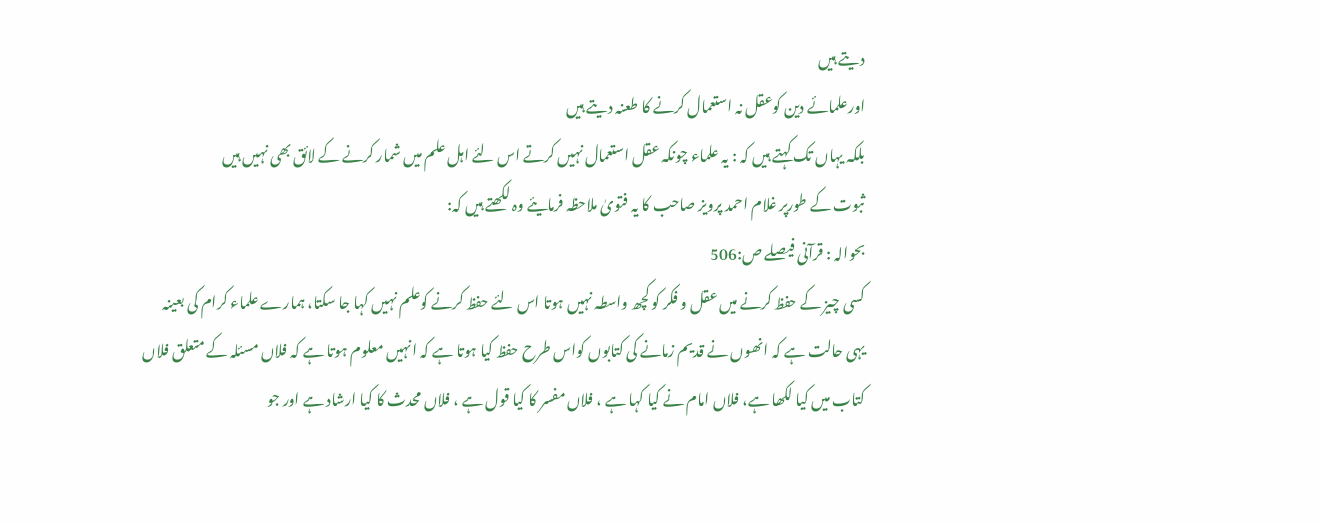دیتے ہیں
اورعلمائے دین کوعقل نہ استعمال کرنے کا طعنہ دیتے ہیں
بلکہ یہاں تک کہتے ہیں کہ : یہ علماء چونکہ عقل استعمال نہیں کرتے اس لئے اہل علم میں شمار کرنے کے لائق بھی نہیں ہیں
ثبوت کے طورپر غلام احمد پرویز صاحب کا یہ فتویٰ ملاحظہ فرمایئے وہ لکھتے ہیں کہ:
بحوالہ : قرآنی فیصلے ص:506
کسی چیز کے حفظ کرنے میں عقل و فکر کو کچھ واسطہ نہیں ہوتا اس لئے حفظ کرنے کوعلم نہیں کہا جا سکتا، ہمارے علماء کرام کی بعینہ یہی حالت ہے کہ انھوں نے قدیم زمانے کی کتابوں کواس طرح حفظ کیا ہوتا ہے کہ انہیں معلوم ہوتا ہے کہ فلاں مسئلہ کے متعلق فلاں کتاب میں کیا لکھا ہے، فلاں امام نے کیا کہا ہے ، فلاں مفسر کا کیا قول ہے ، فلاں محدث کا کیا ارشاد ہے اور جو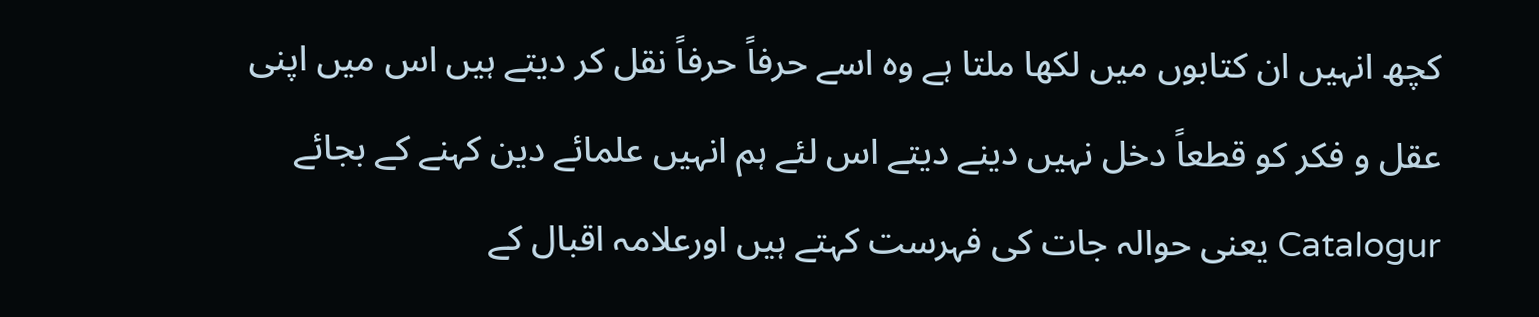کچھ انہیں ان کتابوں میں لکھا ملتا ہے وہ اسے حرفاً حرفاً نقل کر دیتے ہیں اس میں اپنی عقل و فکر کو قطعاً دخل نہیں دینے دیتے اس لئے ہم انہیں علمائے دین کہنے کے بجائے Catalogur یعنی حوالہ جات کی فہرست کہتے ہیں اورعلامہ اقبال کے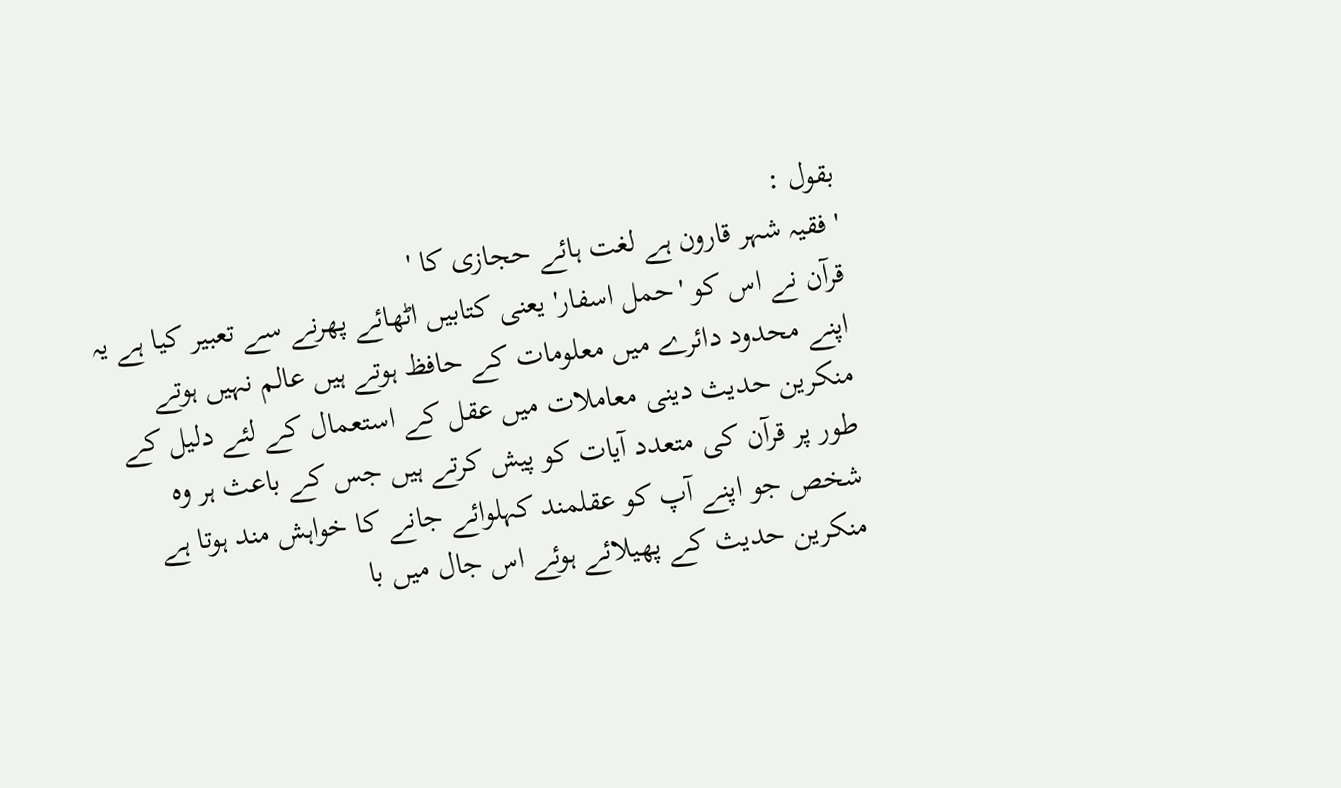بقول :
' فقیہ شہر قارون ہے لغت ہائے حجازی کا '
قرآن نے اس کو 'حمل اسفار' یعنی کتابیں اٹھائے پھرنے سے تعبیر کیا ہے یہ اپنے محدود دائرے میں معلومات کے حافظ ہوتے ہیں عالم نہیں ہوتے
منکرین حدیث دینی معاملات میں عقل کے استعمال کے لئے دلیل کے طور پر قرآن کی متعدد آیات کو پیش کرتے ہیں جس کے باعث ہر وہ شخص جو اپنے آپ کو عقلمند کہلوائے جانے کا خواہش مند ہوتا ہے منکرین حدیث کے پھیلائے ہوئے اس جال میں با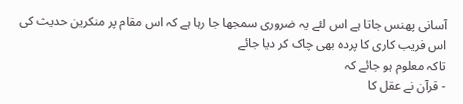آسانی پھنس جاتا ہے اس لئے یہ ضروری سمجھا جا رہا ہے کہ اس مقام پر منکرین حدیث کی اس فریب کاری کا پردہ بھی چاک کر دیا جائے
تاکہ معلوم ہو جائے کہ
- قرآن نے عقل کا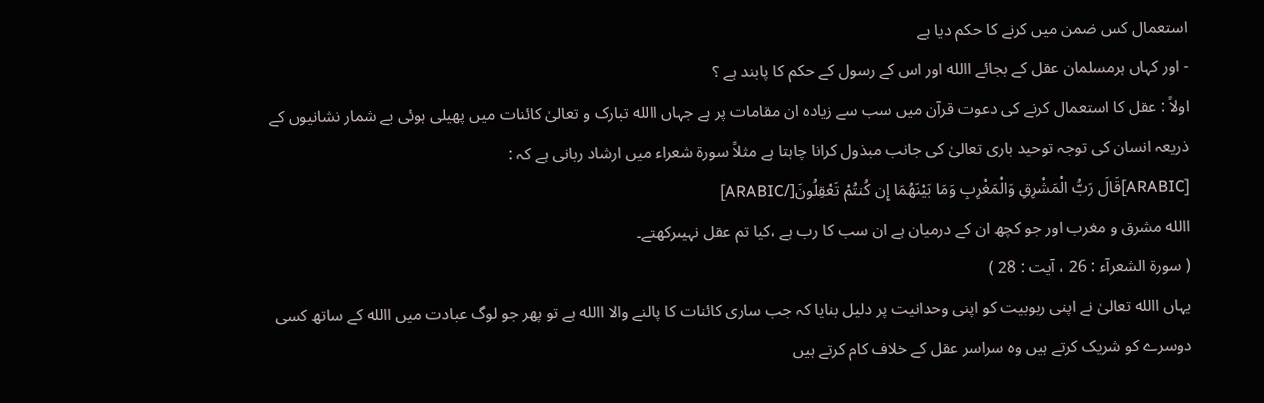استعمال کس ضمن میں کرنے کا حکم دیا ہے
- اور کہاں ہرمسلمان عقل کے بجائے االله اور اس کے رسول کے حکم کا پابند ہے ؟
اولاً : عقل کا استعمال کرنے کی دعوت قرآن میں سب سے زیادہ ان مقامات پر ہے جہاں االله تبارک و تعالیٰ کائنات میں پھیلی ہوئی بے شمار نشانیوں کے ذریعہ انسان کی توجہ توحید باری تعالیٰ کی جانب مبذول کرانا چاہتا ہے مثلاً سورۃ شعراء میں ارشاد ربانی ہے کہ :
[ARABIC]قَالَ رَبُّ الْمَشْرِقِ وَالْمَغْرِبِ وَمَا بَيْنَهُمَا إِن كُنتُمْ تَعْقِلُونَ[/ARABIC]
االله مشرق و مغرب اور جو کچھ ان کے درمیان ہے ان سب کا رب ہے ،کیا تم عقل نہیںرکھتے۔
( سورة الشعرآء : 26 ، آیت : 28 )
یہاں االله تعالیٰ نے اپنی ربوبیت کو اپنی وحدانیت پر دلیل بنایا کہ جب ساری کائنات کا پالنے والا االله ہے تو پھر جو لوگ عبادت میں االله کے ساتھ کسی دوسرے کو شریک کرتے ہیں وہ سراسر عقل کے خلاف کام کرتے ہیں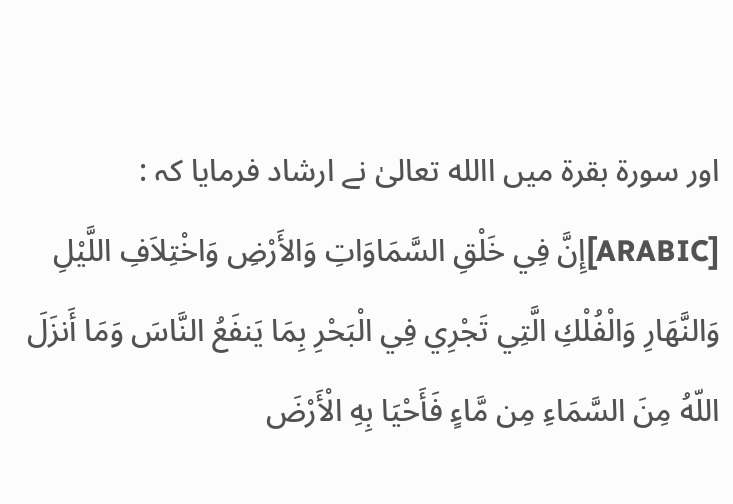اور سورۃ بقرۃ میں االله تعالیٰ نے ارشاد فرمایا کہ :
[ARABIC]إِنَّ فِي خَلْقِ السَّمَاوَاتِ وَالأَرْضِ وَاخْتِلاَفِ اللَّيْلِ وَالنَّهَارِ وَالْفُلْكِ الَّتِي تَجْرِي فِي الْبَحْرِ بِمَا يَنفَعُ النَّاسَ وَمَا أَنزَلَ اللّهُ مِنَ السَّمَاءِ مِن مَّاءٍ فَأَحْيَا بِهِ الْأَرْضَ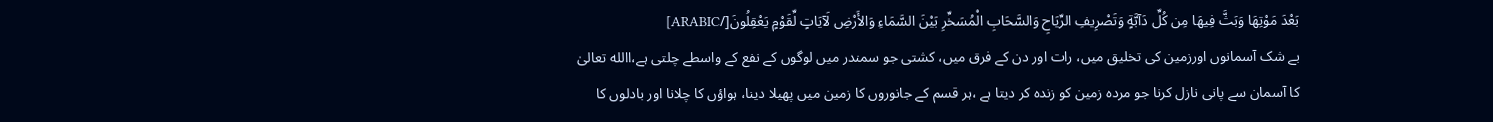بَعْدَ مَوْتِهَا وَبَثَّ فِيهَا مِن كُلِّ دَآبَّةٍ وَتَصْرِيفِ الرِّيَاحِ وَالسَّحَابِ الْمُسَخِّرِ بَيْنَ السَّمَاءِ وَالأَرْضِ لَآيَاتٍ لِّقَوْمٍ يَعْقِلُونَ[/ARABIC]
بے شک آسمانوں اورزمین کی تخلیق میں، رات اور دن کے فرق میں، کشتی جو سمندر میں لوگوں کے نفع کے واسطے چلتی ہے،االله تعالیٰ کا آسمان سے پانی نازل کرنا جو مردہ زمین کو زندہ کر دیتا ہے ،ہر قسم کے جانوروں کا زمین میں پھیلا دینا، ہواؤں کا چلانا اور بادلوں کا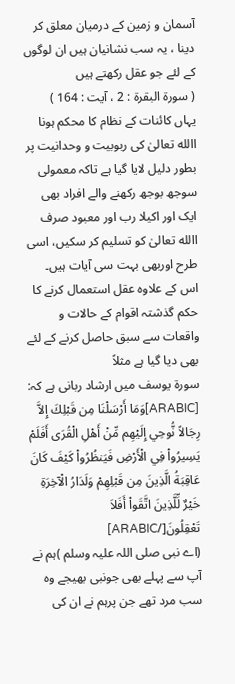آسمان و زمین کے درمیان معلق کر دینا ، یہ سب نشانیان ہیں ان لوگوں کے لئے جو عقل رکھتے ہیں
( سورة البقرة : 2 ، آیت : 164 )
یہاں کائنات کے نظام کا محکم ہونا االله تعالیٰ کی ربوبیت و وحدانیت پر بطور دلیل لایا گیا ہے تاکہ معمولی سوجھ بوجھ رکھنے والے افراد بھی ایک اور اکیلا رب اور معبود صرف االله تعالیٰ کو تسلیم کر سکیں، اسی طرح اوربھی بہت سی آیات ہیں۔
اس کے علاوہ عقل استعمال کرنے کا حکم گذشتہ اقوام کے حالات و واقعات سے سبق حاصل کرنے کے لئے بھی دیا گیا ہے مثلاً
سورۃ یوسف میں ارشاد ربانی ہے کہ:
[ARABIC]وَمَا أَرْسَلْنَا مِن قَبْلِكَ إِلاَّ رِجَالاً نُّوحِي إِلَيْهِم مِّنْ أَهْلِ الْقُرَى أَفَلَمْ يَسِيرُواْ فِي الْأَرْضِ فَيَنظُرُواْ كَيْفَ كَانَ عَاقِبَةُ الَّذِينَ مِن قَبْلِهِمْ وَلَدَارُ الْآخِرَةِ خَيْرٌ لِّلَّذِينَ اتَّقَواْ أَفَلاَ تَعْقِلُونَ[/ARABIC]
(اے نبی صلی اللہ علیہ وسلم )ہم نے آپ سے پہلے بھی جونبی بھیجے وہ سب مرد تھے جن پرہم نے ان کی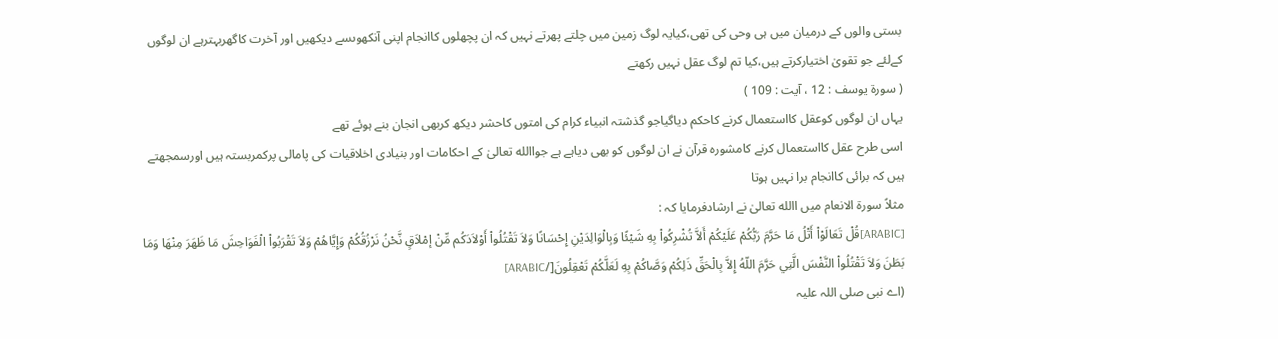بستی والوں کے درمیان میں ہی وحی کی تھی،کیایہ لوگ زمین میں چلتے پھرتے نہیں کہ ان پچھلوں کاانجام اپنی آنکھوںسے دیکھیں اور آخرت کاگھربہترہے ان لوگوں کےلئے جو تقویٰ اختیارکرتے ہیں،کیا تم لوگ عقل نہیں رکھتے
( سورة يوسف : 12 ، آیت : 109 )
یہاں ان لوگوں کوعقل کااستعمال کرنے کاحکم دیاگیاجو گذشتہ انبیاء کرام کی امتوں کاحشر دیکھ کربھی انجان بنے ہوئے تھے
اسی طرح عقل کااستعمال کرنے کامشورہ قرآن نے ان لوگوں کو بھی دیاہے ہے جواالله تعالیٰ کے احکامات اور بنیادی اخلاقیات کی پامالی پرکمربستہ ہیں اورسمجھتے ہیں کہ برائی کاانجام برا نہیں ہوتا
مثلاً سورۃ الانعام میں االله تعالیٰ نے ارشادفرمایا کہ :
[ARABIC]قُلْ تَعَالَوْاْ أَتْلُ مَا حَرَّمَ رَبُّكُمْ عَلَيْكُمْ أَلاَّ تُشْرِكُواْ بِهِ شَيْئًا وَبِالْوَالِدَيْنِ إِحْسَانًا وَلاَ تَقْتُلُواْ أَوْلاَدَكُم مِّنْ إمْلاَقٍ نَّحْنُ نَرْزُقُكُمْ وَإِيَّاهُمْ وَلاَ تَقْرَبُواْ الْفَوَاحِشَ مَا ظَهَرَ مِنْهَا وَمَا بَطَنَ وَلاَ تَقْتُلُواْ النَّفْسَ الَّتِي حَرَّمَ اللّهُ إِلاَّ بِالْحَقِّ ذَلِكُمْ وَصَّاكُمْ بِهِ لَعَلَّكُمْ تَعْقِلُونَ[/ARABIC]
(اے نبی صلی اللہ علیہ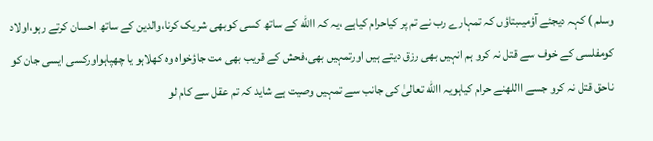وسلم ) کہہ دیجئے آؤمیںبتاؤں کہ تمہارے رب نے تم پر کیاحرام کیاہے ،یہ کہ االله کے ساتھ کسی کوبھی شریک کرنا،والدین کے ساتھ احسان کرتے رہو،اولاد کومفلسی کے خوف سے قتل نہ کرو ہم انہیں بھی رزق دیتے ہیں اورتمہیں بھی،فحش کے قریب بھی مت جاؤخواہ وہ کھلاہو یا چھپاہواورکسی ایسی جان کو ناحق قتل نہ کرو جسے االلهنے حرام کیاہویہ االله تعالیٰ کی جانب سے تمہیں وصیت ہے شاید کہ تم عقل سے کام لو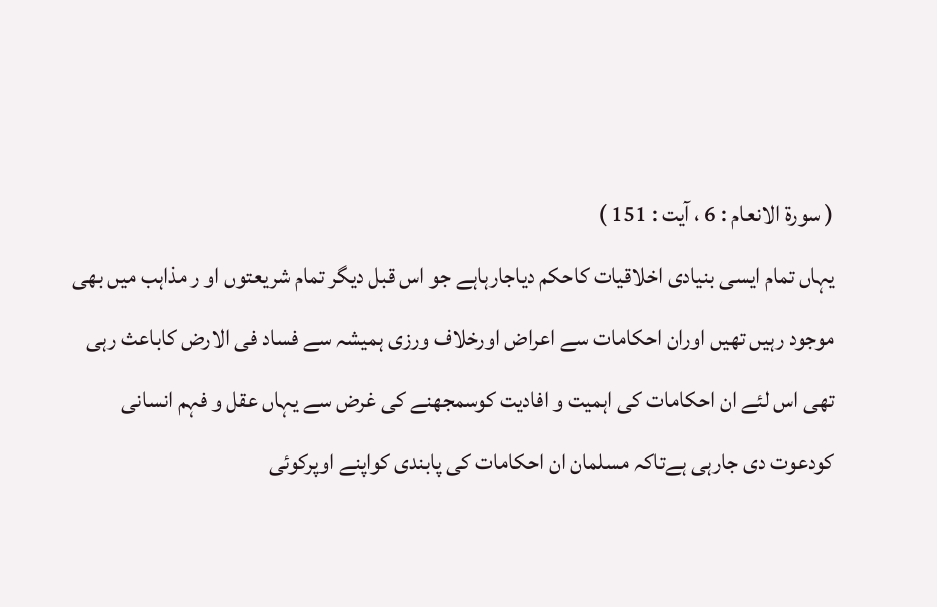( سورة الانعام : 6 ، آیت : 151 )
یہاں تمام ایسی بنیادی اخلاقیات کاحکم دیاجارہاہے جو اس قبل دیگر تمام شریعتوں او ر مذاہب میں بھی موجود رہیں تھیں اوران احکامات سے اعراض اورخلاف ورزی ہمیشہ سے فساد فی الارض کاباعث رہی تھی اس لئے ان احکامات کی اہمیت و افادیت کوسمجھنے کی غرض سے یہاں عقل و فہم انسانی کودعوت دی جارہی ہےتاکہ مسلمان ان احکامات کی پابندی کواپنے اوپرکوئی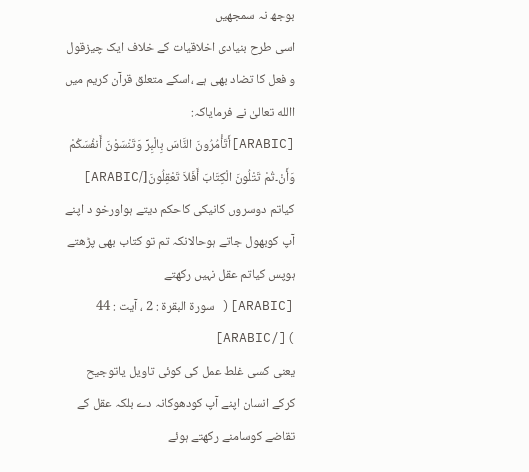بوجھ نہ سمجھیں
اسی طرح بنیادی اخلاقیات کے خلاف ایک چیزقول و فعل کا تضاد بھی ہے ،اسکے متعلق قرآن کریم میں االله تعالیٰ نے فرمایاکہ:
[ARABIC]أَتَأْمُرُونَ النَّاسَ بِالْبِرِّ وَتَنْسَوْنَ أَنفُسَكُمْ وَأَنْ۔تُمْ تَتْلُونَ الْكِتَابَ أَفَلاَ تَعْقِلُونَ[/ARABIC]
کیاتم دوسروں کانیکی کاحکم دیتے ہواورخو د اپنے آپ کوبھول جاتے ہوحالانکہ تم تو کتاب بھی پڑھتے ہوپس کیاتم عقل نہیں رکھتے
[ARABIC]( سورة البقرة : 2 ، آیت : 44 )[/ARABIC]
یعنی کسی غلط عمل کی کوئی تاویل یاتوجیح کرکے انسان اپنے آپ کودھوکانہ دے بلکہ عقل کے تقاضے کوسامنے رکھتے ہوئے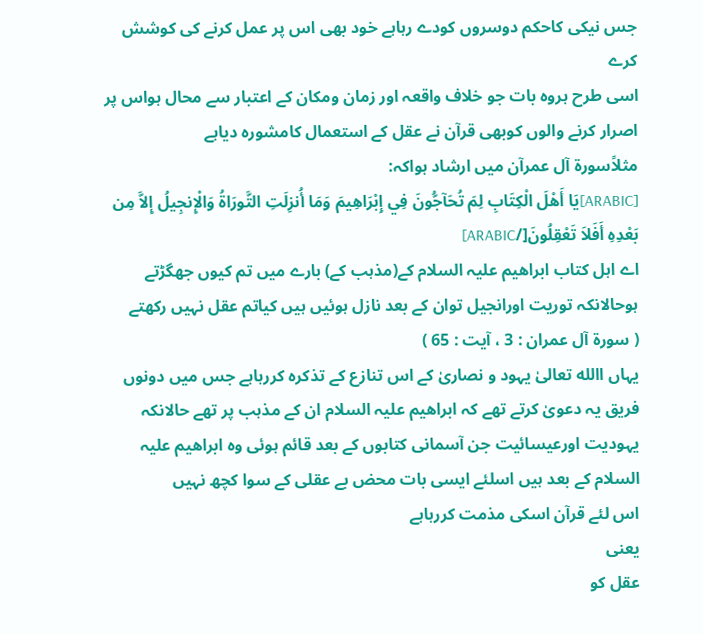جس نیکی کاحکم دوسروں کودے رہاہے خود بھی اس پر عمل کرنے کی کوشش کرے
اسی طرح ہروہ بات جو خلاف واقعہ اور زمان ومکان کے اعتبار سے محال ہواس پر اصرار کرنے والوں کوبھی قرآن نے عقل کے استعمال کامشورہ دیاہے
مثلاًسورۃ آل عمرآن میں ارشاد ہواکہ:
[ARABIC]يَا أَهْلَ الْكِتَابِ لِمَ تُحَآجُّونَ فِي إِبْرَاهِيمَ وَمَا أُنزِلَتِ التَّورَاةُ وَالْإِنجِيلُ إِلاَّ مِن بَعْدِهِ أَفَلاَ تَعْقِلُونَ[/ARABIC]
اے اہل کتاب ابراھیم علیہ السلام کے(مذہب کے) بارے میں تم کیوں جھگڑتے ہوحالانکہ توریت اورانجیل توان کے بعد نازل ہوئیں ہیں کیاتم عقل نہیں رکھتے
( سورة آل عمران : 3 ، آیت : 65 )
یہاں االله تعالیٰ یہود و نصاریٰ کے اس تنازع کے تذکرہ کررہاہے جس میں دونوں فریق یہ دعویٰ کرتے تھے کہ ابراھیم علیہ السلام ان کے مذہب پر تھے حالانکہ یہودیت اورعیسائیت جن آسمانی کتابوں کے بعد قائم ہوئی وہ ابراھیم علیہ السلام کے بعد ہیں اسلئے ایسی بات محض بے عقلی کے سوا کچھ نہیں
اس لئے قرآن اسکی مذمت کررہاہے
یعنی
عقل کو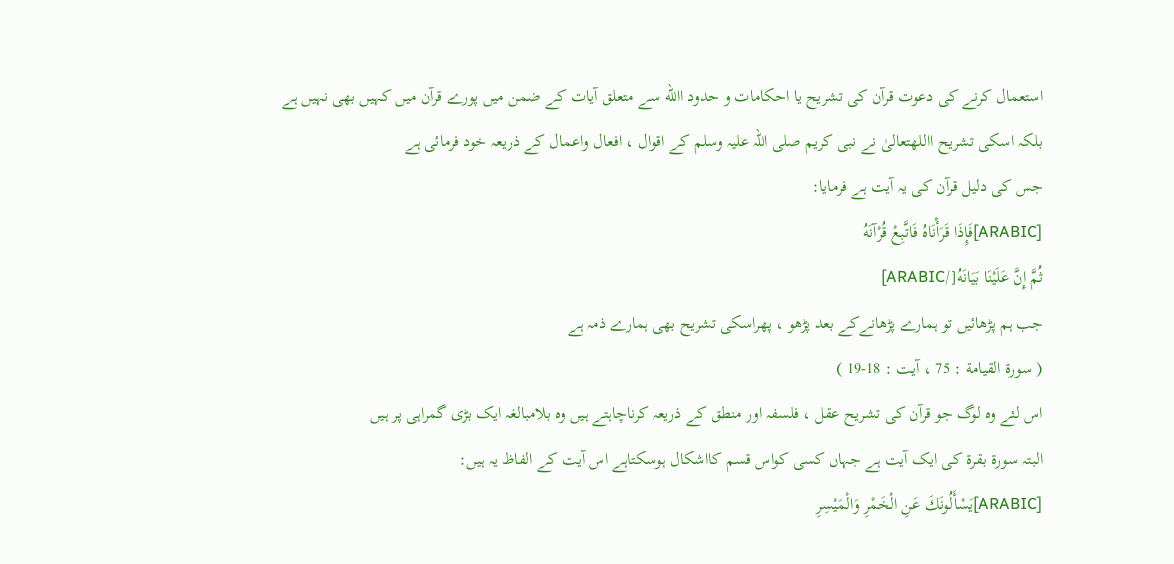استعمال کرنے کی دعوت قرآن کی تشریح یا احکامات و حدود االله سے متعلق آیات کے ضمن میں پورے قرآن میں کہیں بھی نہیں ہے
بلکہ اسکی تشریح االلهتعالیٰ نے نبی کریم صلی اللہ علیہ وسلم کے اقوال ، افعال واعمال کے ذریعہ خود فرمائی ہے
جس کی دلیل قرآن کی یہ آیت ہے فرمایا:
[ARABIC]فَإِذَا قَرَأْنَاهُ فَاتَّبِعْ قُرْآنَهُ
ثُمَّ إِنَّ عَلَيْنَا بَيَانَهُ[/ARABIC]
جب ہم پڑھائیں تو ہمارے پڑھانےکے بعد پڑھو ، پھراسکی تشریح بھی ہمارے ذمہ ہے
( سورة القيامة : 75 ، آیت : 18-19 )
اس لئے وہ لوگ جو قرآن کی تشریح عقل ، فلسفہ اور منطق کے ذریعہ کرناچاہتے ہیں وہ بلامبالغہ ایک بڑی گمراہی پر ہیں
البتہ سورۃ بقرۃ کی ایک آیت ہے جہاں کسی کواس قسم کااشکال ہوسکتاہے اس آیت کے الفاظ یہ ہیں:
[ARABIC]يَسْأَلُونَكَ عَنِ الْخَمْرِ وَالْمَيْسِرِ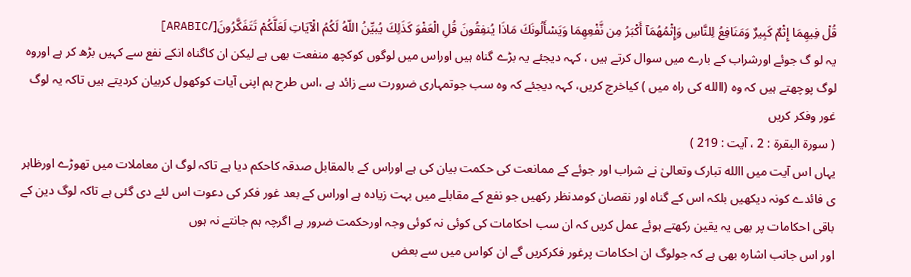قُلْ فِيهِمَا إِثْمٌ كَبِيرٌ وَمَنَافِعُ لِلنَّاسِ وَإِثْمُهُمَآ أَكْبَرُ مِن نَّفْعِهِمَا وَيَسْأَلُونَكَ مَاذَا يُنفِقُونَ قُلِ الْعَفْوَ كَذَلِكَ يُبيِّنُ اللّهُ لَكُمُ الْآيَاتِ لَعَلَّكُمْ تَتَفَكَّرُونَ[/ARABIC]
یہ لو گ جوئے اورشراب کے بارے میں سوال کرتے ہیں ، کہہ دیجئے یہ بڑے گناہ ہیں اوراس میں لوگوں کوکچھ منفعت بھی ہے لیکن ان کاگناہ انکے نفع سے کہیں بڑھ کر ہے اوروہ لوگ پوچھتے ہیں کہ وہ (االله کی راہ میں ) کیاخرچ کریں، کہہ دیجئے کہ وہ سب جوتمہاری ضرورت سے زائد ہے ،اس طرح ہم اپنی آیات کوکھول کربیان کردیتے ہیں تاکہ یہ لوگ غور وفکر کریں
( سورة البقرة : 2 ، آیت : 219 )
یہاں اس آیت میں االله تبارک وتعالیٰ نے شراب اور جوئے کے ممانعت کی حکمت بیان کی ہے اوراس کے بالمقابل صدقہ کاحکم دیا ہے تاکہ لوگ ان معاملات میں تھوڑے اورظاہر ی فائدے کونہ دیکھیں بلکہ اس کے گناہ اور نقصان کومدنظر رکھیں جو نفع کے مقابلے میں بہت زیادہ ہے اوراس کے بعد غور فکر کی دعوت اس لئے دی گئی ہے تاکہ لوگ دین کے باقی احکامات پر بھی یہ یقین رکھتے ہوئے عمل کریں کہ ان سب احکامات کی کوئی نہ کوئی وجہ اورحکمت ضرور ہے اگرچہ ہم جانتے نہ ہوں
اور اس جانب اشارہ بھی ہے کہ جولوگ ان احکامات پرغور فکرکریں گے ان کواس میں سے بعض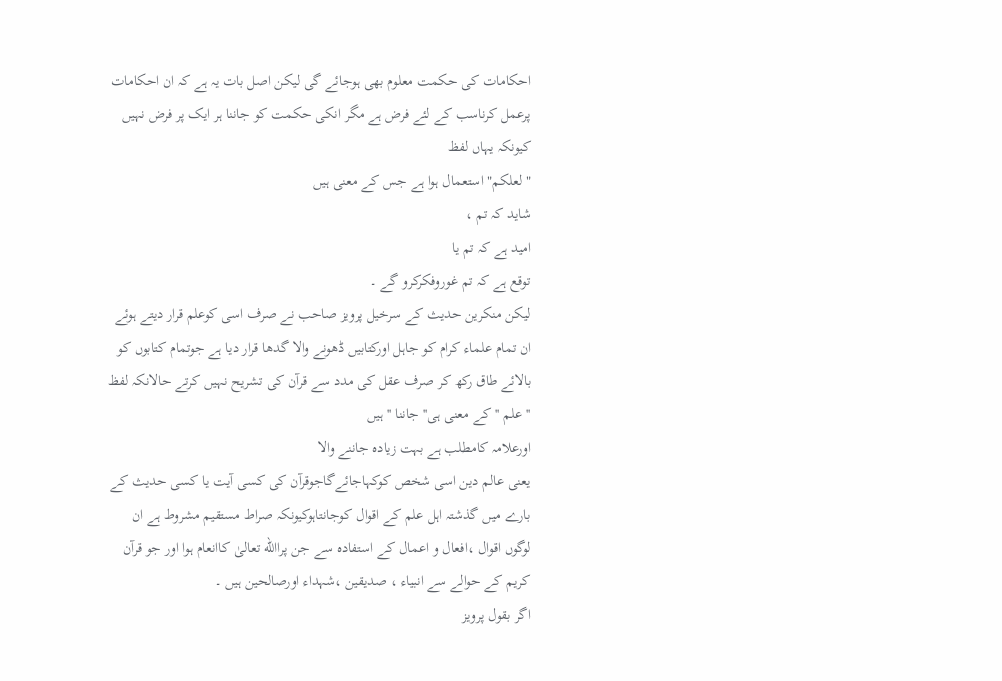احکامات کی حکمت معلوم بھی ہوجائے گی لیکن اصل بات یہ ہے کہ ان احکامات پرعمل کرناسب کے لئے فرض ہے مگر انکی حکمت کو جاننا ہر ایک پر فرض نہیں کیونکہ یہاں لفظ
"لعلکم" استعمال ہوا ہے جس کے معنی ہیں
شاید کہ تم ،
امید ہے کہ تم یا
توقع ہے کہ تم غوروفکرکرو گے ۔
لیکن منکرین حدیث کے سرخیل پرویز صاحب نے صرف اسی کوعلم قرار دیتے ہوئے ان تمام علماء کرام کو جاہل اورکتابیں ڈھونے والا گدھا قرار دیا ہے جوتمام کتابوں کو بالائے طاق رکھ کر صرف عقل کی مدد سے قرآن کی تشریح نہیں کرتے حالانکہ لفظ ''علم '' کے معنی ہی'' جاننا '' ہیں
اورعلامہ کامطلب ہے بہت زیادہ جاننے والا
یعنی عالم دین اسی شخص کوکہاجائےگاجوقرآن کی کسی آیت یا کسی حدیث کے بارے میں گذشتہ اہل علم کے اقوال کوجانتاہوکیونکہ صراط مستقیم مشروط ہے ان لوگوں اقوال ،افعال و اعمال کے استفادہ سے جن پراالله تعالیٰ کاانعام ہوا اور جو قرآن کریم کے حوالے سے انبیاء ، صدیقین ،شہداء اورصالحین ہیں ۔
اگر بقول پرویز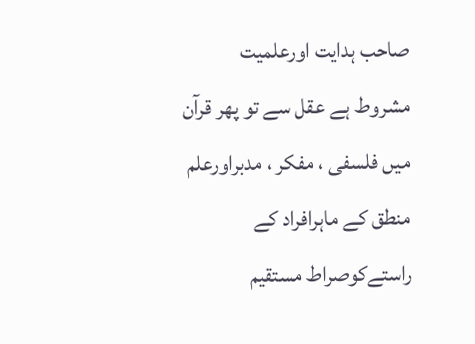صاحب ہدایت اورعلمیت مشروط ہے عقل سے تو پھر قرآن میں فلسفی ، مفکر ، مدبراورعلم منطق کے ماہرافراد کے راستےکوصراط مستقیم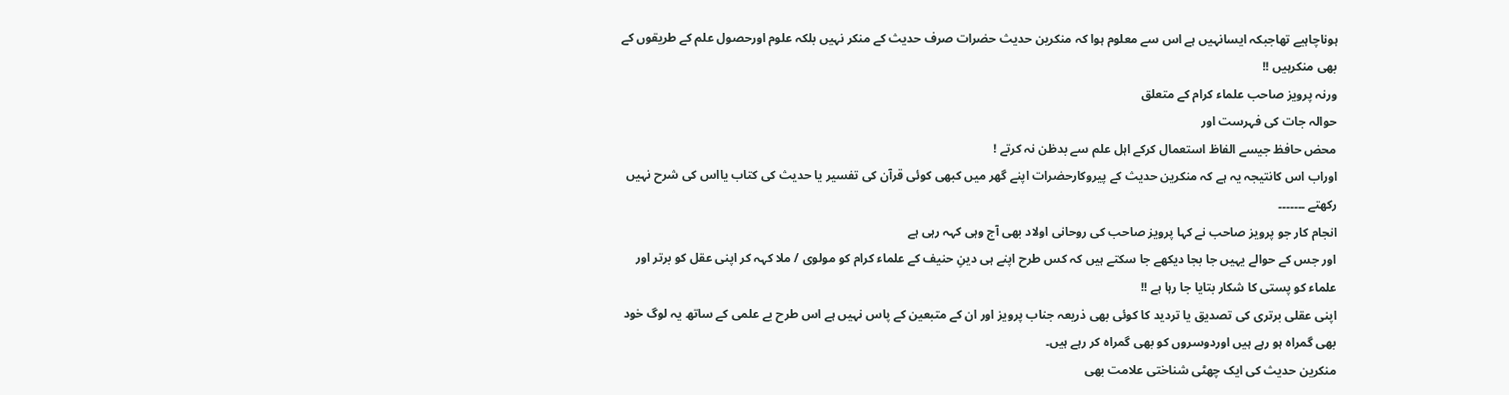ہوناچاہیے تھاجبکہ ایسانہیں ہے اس سے معلوم ہوا کہ منکرین حدیث حضرات صرف حدیث کے منکر نہیں بلکہ علوم اورحصول علم کے طریقوں کے بھی منکرہیں !!
ورنہ پرویز صاحب علماء کرام کے متعلق
حوالہ جات کی فہرست اور
محض حافظ جیسے الفاظ استعمال کرکے اہل علم سے بدظن نہ کرتے !
اوراب اس کانتیجہ یہ ہے کہ منکرین حدیث کے پیروکارحضرات اپنے گھر میں کبھی کوئی قرآن کی تفسیر یا حدیث کی کتاب یااس کی شرح نہیں رکھتے ۔۔۔۔۔۔۔
انجام کار جو پرویز صاحب نے کہا پرویز صاحب کی روحانی اولاد بھی آج وہی کہہ رہی ہے
اور جس کے حوالے یہیں جا بجا دیکھے جا سکتے ہیں کہ کس طرح اپنے ہی دینِ حنیف کے علماء کرام کو مولوی / ملا کہہ کر اپنی عقل کو برتر اور علماء کو پستی کا شکار بتایا جا رہا ہے !!
اپنی عقلی برتری کی تصدیق یا تردید کا کوئی بھی ذریعہ جناب پرویز اور ان کے متبعین کے پاس نہیں ہے اس طرح بے علمی کے ساتھ یہ لوگ خود بھی گمراہ ہو رہے ہیں اوردوسروں کو بھی گمراہ کر رہے ہیں۔
منکرین حدیث کی ایک چھٹی شناختی علامت بھی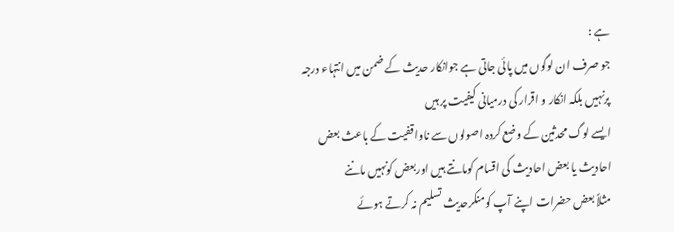ہے :
جو صرف ان لوگوں میں پائی جاتی ہے جوانکار حدیث کے ضمن میں انتہاء درجہ پرنہیں بلکہ انکار و اقرار کی درمیانی کیفیت پر ہیں
ایسے لوگ محدثین کے وضع کردہ اصولوں سے ناواقفیت کے باعث بعض احادیث یا بعض احادیث کی اقسام کومانتے ہیں اوربعض کونہیں ماننے
مثلاً بعض حضرات اپنے آپ کومنکرحدیث تسلیم نہ کرتے ہوئے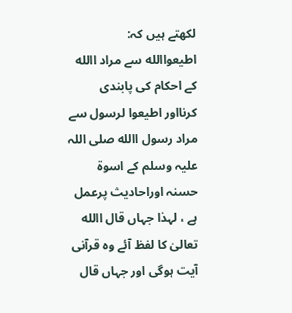لکھتے ہیں کہ:
اطیعواالله سے مراد االله کے احکام کی پابندی کرنااور اطیعوا لرسول سے مراد رسول االله صلی اللہ علیہ وسلم کے اسوۃ حسنہ اوراحادیث پرعمل ہے ، لہذا جہاں قال االله تعالیٰ کا لفظ آئے وہ قرآنی آیت ہوگی اور جہاں قال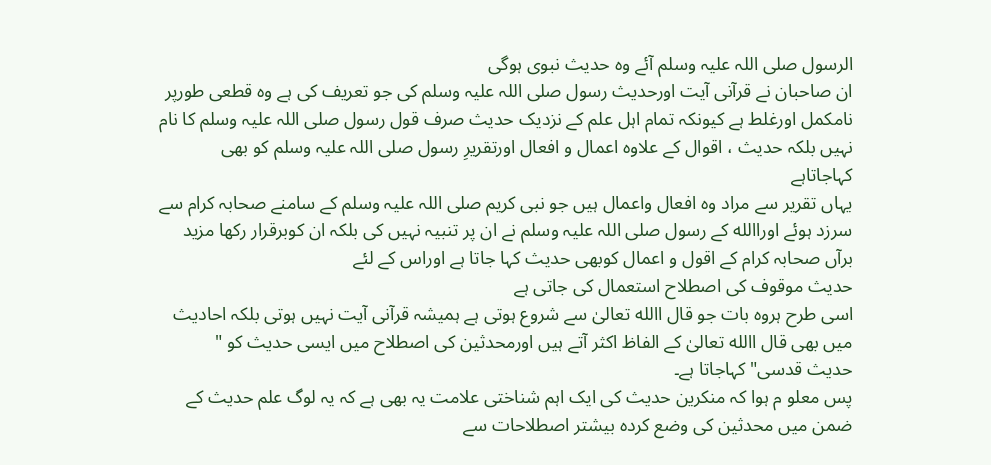الرسول صلی اللہ علیہ وسلم آئے وہ حدیث نبوی ہوگی
ان صاحبان نے قرآنی آیت اورحدیث رسول صلی اللہ علیہ وسلم کی جو تعریف کی ہے وہ قطعی طورپر نامکمل اورغلط ہے کیونکہ تمام اہل علم کے نزدیک حدیث صرف قول رسول صلی اللہ علیہ وسلم کا نام نہیں بلکہ حدیث ، اقوال کے علاوہ اعمال و افعال اورتقریرِ رسول صلی اللہ علیہ وسلم کو بھی کہاجاتاہے
یہاں تقریر سے مراد وہ افعال واعمال ہیں جو نبی کریم صلی اللہ علیہ وسلم کے سامنے صحابہ کرام سے سرزد ہوئے اوراالله کے رسول صلی اللہ علیہ وسلم نے ان پر تنبیہ نہیں کی بلکہ ان کوبرقرار رکھا مزید برآں صحابہ کرام کے اقول و اعمال کوبھی حدیث کہا جاتا ہے اوراس کے لئے
حدیث موقوف کی اصطلاح استعمال کی جاتی ہے
اسی طرح ہروہ بات جو قال االله تعالیٰ سے شروع ہوتی ہے ہمیشہ قرآنی آیت نہیں ہوتی بلکہ احادیث میں بھی قال االله تعالیٰ کے الفاظ اکثر آتے ہیں اورمحدثین کی اصطلاح میں ایسی حدیث کو "
حدیث قدسی" کہاجاتا ہے۔
پس معلو م ہوا کہ منکرین حدیث کی ایک اہم شناختی علامت یہ بھی ہے کہ یہ لوگ علم حدیث کے ضمن میں محدثین کی وضع کردہ بیشتر اصطلاحات سے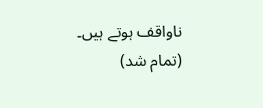ناواقف ہوتے ہیں۔
(تمام شد)